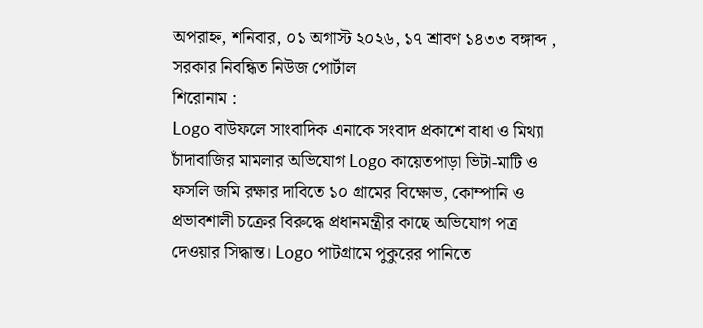অপরাহ্ন, শনিবার, ০১ অগাস্ট ২০২৬, ১৭ শ্রাবণ ১৪৩৩ বঙ্গাব্দ , সরকার নিবন্ধিত নিউজ পোর্টাল
শিরোনাম :
Logo বাউফলে সাংবাদিক এনাকে সংবাদ প্রকাশে বাধা ও মিথ্যা চাঁদাবাজির মামলার অভিযোগ Logo কায়েতপাড়া ভিটা-মাটি ও ফসলি জমি রক্ষার দাবিতে ১০ গ্রামের বিক্ষোভ, কোম্পানি ও প্রভাবশালী চক্রের বিরুদ্ধে প্রধানমন্ত্রীর কাছে অভিযোগ পত্র দেওয়ার সিদ্ধান্ত। Logo পাটগ্রামে পুকুরের পানিতে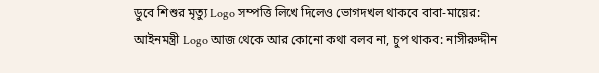ডুবে শিশুর মৃত্যু Logo সম্পত্তি লিখে দিলেও ভোগদখল থাকবে বাবা-মায়ের: আইনমন্ত্রী Logo আজ থেকে আর কোনো কথা বলব না, চুপ থাকব: নাসীরুদ্দীন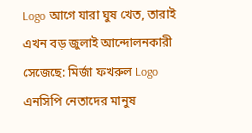Logo আগে যারা ঘুষ খেত, তারাই এখন বড় জুলাই আন্দোলনকারী সেজেছে: মির্জা ফখরুল Logo এনসিপি নেতাদের মানুষ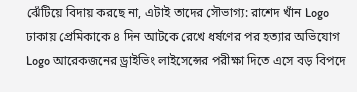ঝেঁটিয়ে বিদায় করছে না, এটাই তাদের সৌভাগ্য: রাশেদ খাঁন Logo ঢাকায় প্রেমিকাকে ৪ দিন আটকে রেখে ধর্ষণের পর হত্যার অভিযোগ Logo আরেকজনের ড্রাইভিং লাইসেন্সের পরীক্ষা দিতে এসে বড় বিপদে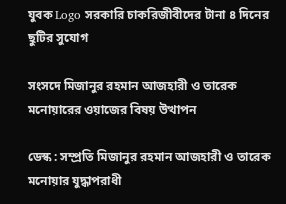যুবক Logo সরকারি চাকরিজীবীদের টানা ৪ দিনের ছুটির সুযোগ

সংসদে মিজানুর রহমান আজহারী ও তারেক মনোয়ারের ওয়াজের বিষয় উত্থাপন

ডেস্ক : সম্প্রতি মিজানুর রহমান আজহারী ও তারেক মনোয়ার যুদ্ধাপরাধী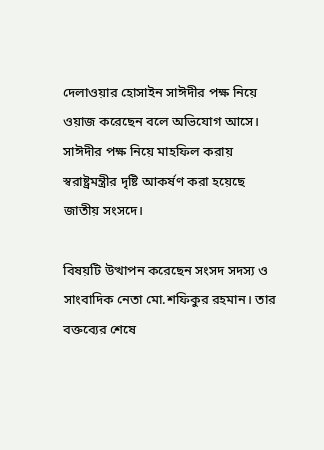দেলাওয়ার হোসাইন সাঈদীর পক্ষ নিয়ে ওয়াজ করেছেন বলে অভিযোগ আসে। সাঈদীর পক্ষ নিয়ে মাহফিল করায় স্বরাষ্ট্রমন্ত্রীর দৃষ্টি আকর্ষণ করা হয়েছে জাতীয় সংসদে।

বিষয়টি উত্থাপন করেছেন সংসদ সদস্য ও সাংবাদিক নেতা মো.শফিকুর রহমান। তার বক্তব্যের শেষে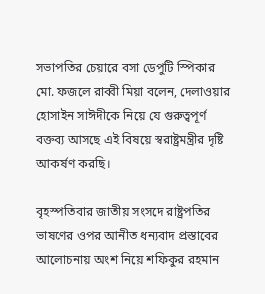সভাপতির চেয়ারে বসা ডেপুটি স্পিকার মো. ফজলে রাব্বী মিয়া বলেন, দেলাওয়ার হোসাইন সাঈদীকে নিয়ে যে গুরুত্বপূর্ণ বক্তব্য আসছে এই বিষয়ে স্বরাষ্ট্রমন্ত্রীর দৃষ্টি আকর্ষণ করছি।

বৃহস্পতিবার জাতীয় সংসদে রাষ্ট্রপতির ভাষণের ওপর আনীত ধন্যবাদ প্রস্তাবের আলোচনায় অংশ নিয়ে শফিকুর রহমান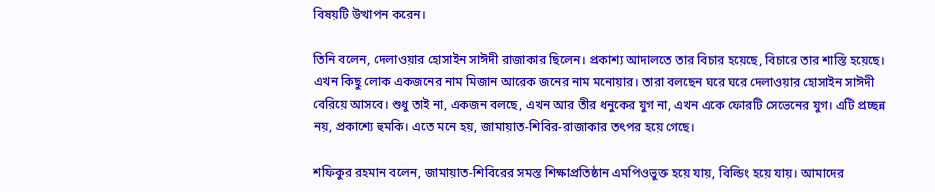বিষয়টি উত্থাপন করেন।

তিনি বলেন, দেলাওয়ার হোসাইন সাঈদী রাজাকার ছিলেন। প্রকাশ্য আদালতে তার বিচার হয়েছে, বিচারে তার শাস্তি হয়েছে। এখন কিছু লোক একজনের নাম মিজান আরেক জনের নাম মনোয়ার। তারা বলছেন ঘরে ঘরে দেলাওয়ার হোসাইন সাঈদী বেরিয়ে আসবে। শুধু তাই না, একজন বলছে, এখন আর তীর ধনুকের যুগ না, এখন একে ফোরটি সেভেনের যুগ। এটি প্রচ্ছন্ন নয়, প্রকাশ্যে হুমকি। এতে মনে হয়, জামায়াত-শিবির-রাজাকার তৎপর হয়ে গেছে।

শফিকুর রহমান বলেন, জামায়াত-শিবিরের সমস্ত শিক্ষাপ্রতিষ্ঠান এমপিওভুক্ত হয়ে যায়, বিল্ডিং হয়ে যায়। আমাদের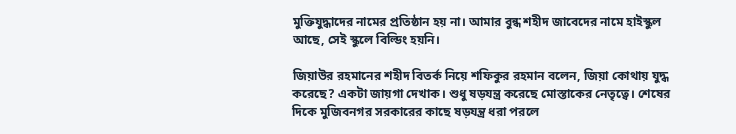মুক্তিযুদ্ধাদের নামের প্রতিষ্ঠান হয় না। আমার বুন্ধ শহীদ জাবেদের নামে হাইস্কুল আছে, সেই স্কুলে বিল্ডিং হয়নি।

জিয়াউর রহমানের শহীদ বিতর্ক নিয়ে শফিকুর রহমান বলেন, জিয়া কোথায় যুদ্ধ করেছে? একটা জায়গা দেখাক। শুধু ষড়যন্ত্র করেছে মোস্তাকের নেতৃত্বে। শেষের দিকে মুজিবনগর সরকারের কাছে ষড়যন্ত্র ধরা পরলে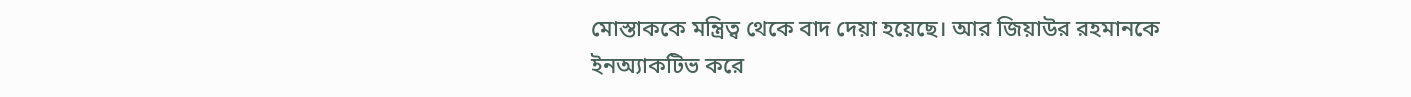মোস্তাককে মন্ত্রিত্ব থেকে বাদ দেয়া হয়েছে। আর জিয়াউর রহমানকে ইনঅ্যাকটিভ করে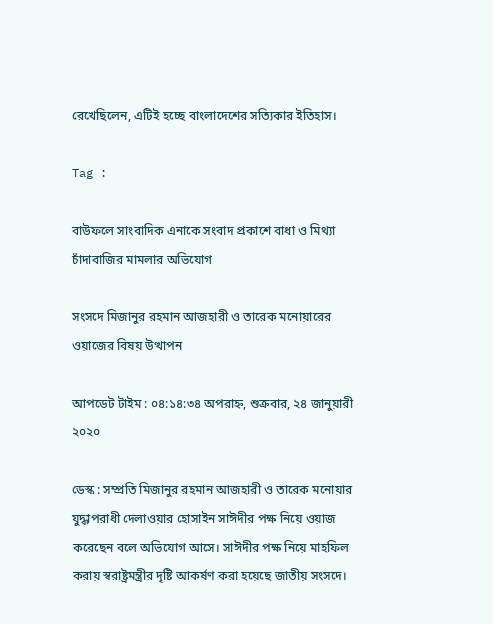রেখেছিলেন, এটিই হচ্ছে বাংলাদেশের সত্যিকার ইতিহাস।

Tag :

বাউফলে সাংবাদিক এনাকে সংবাদ প্রকাশে বাধা ও মিথ্যা চাঁদাবাজির মামলার অভিযোগ

সংসদে মিজানুর রহমান আজহারী ও তারেক মনোয়ারের ওয়াজের বিষয় উত্থাপন

আপডেট টাইম : ০৪:১৪:৩৪ অপরাহ্ন, শুক্রবার, ২৪ জানুয়ারী ২০২০

ডেস্ক : সম্প্রতি মিজানুর রহমান আজহারী ও তারেক মনোয়ার যুদ্ধাপরাধী দেলাওয়ার হোসাইন সাঈদীর পক্ষ নিয়ে ওয়াজ করেছেন বলে অভিযোগ আসে। সাঈদীর পক্ষ নিয়ে মাহফিল করায় স্বরাষ্ট্রমন্ত্রীর দৃষ্টি আকর্ষণ করা হয়েছে জাতীয় সংসদে।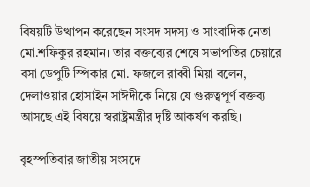বিষয়টি উত্থাপন করেছেন সংসদ সদস্য ও সাংবাদিক নেতা মো.শফিকুর রহমান। তার বক্তব্যের শেষে সভাপতির চেয়ারে বসা ডেপুটি স্পিকার মো. ফজলে রাব্বী মিয়া বলেন, দেলাওয়ার হোসাইন সাঈদীকে নিয়ে যে গুরুত্বপূর্ণ বক্তব্য আসছে এই বিষয়ে স্বরাষ্ট্রমন্ত্রীর দৃষ্টি আকর্ষণ করছি।

বৃহস্পতিবার জাতীয় সংসদে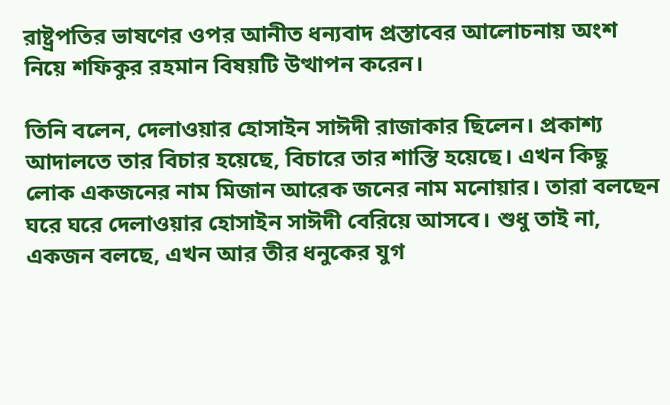রাষ্ট্রপতির ভাষণের ওপর আনীত ধন্যবাদ প্রস্তাবের আলোচনায় অংশ নিয়ে শফিকুর রহমান বিষয়টি উত্থাপন করেন।

তিনি বলেন, দেলাওয়ার হোসাইন সাঈদী রাজাকার ছিলেন। প্রকাশ্য আদালতে তার বিচার হয়েছে, বিচারে তার শাস্তি হয়েছে। এখন কিছু লোক একজনের নাম মিজান আরেক জনের নাম মনোয়ার। তারা বলছেন ঘরে ঘরে দেলাওয়ার হোসাইন সাঈদী বেরিয়ে আসবে। শুধু তাই না, একজন বলছে, এখন আর তীর ধনুকের যুগ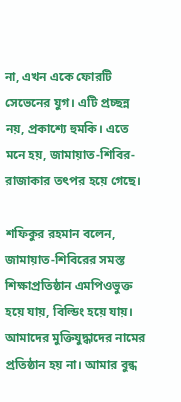না, এখন একে ফোরটি সেভেনের যুগ। এটি প্রচ্ছন্ন নয়, প্রকাশ্যে হুমকি। এতে মনে হয়, জামায়াত-শিবির-রাজাকার তৎপর হয়ে গেছে।

শফিকুর রহমান বলেন, জামায়াত-শিবিরের সমস্ত শিক্ষাপ্রতিষ্ঠান এমপিওভুক্ত হয়ে যায়, বিল্ডিং হয়ে যায়। আমাদের মুক্তিযুদ্ধাদের নামের প্রতিষ্ঠান হয় না। আমার বুন্ধ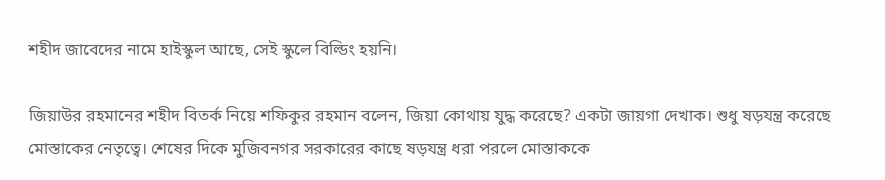শহীদ জাবেদের নামে হাইস্কুল আছে, সেই স্কুলে বিল্ডিং হয়নি।

জিয়াউর রহমানের শহীদ বিতর্ক নিয়ে শফিকুর রহমান বলেন, জিয়া কোথায় যুদ্ধ করেছে? একটা জায়গা দেখাক। শুধু ষড়যন্ত্র করেছে মোস্তাকের নেতৃত্বে। শেষের দিকে মুজিবনগর সরকারের কাছে ষড়যন্ত্র ধরা পরলে মোস্তাককে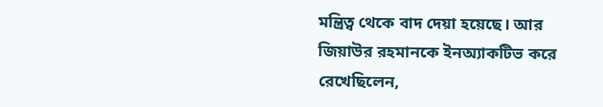মন্ত্রিত্ব থেকে বাদ দেয়া হয়েছে। আর জিয়াউর রহমানকে ইনঅ্যাকটিভ করে রেখেছিলেন,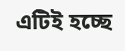এটিই হচ্ছে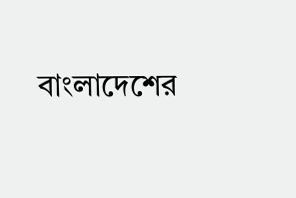বাংলাদেশের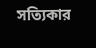সত্যিকার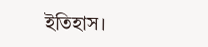ইতিহাস।